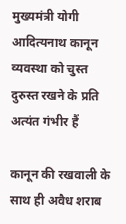मुख्यमंत्री योगी आदित्यनाथ कानून व्यवस्था को चुस्त दुरुस्त रखने के प्रति अत्यंत गंभीर हैं

कानून की रखवाली के साथ ही अवैध शराब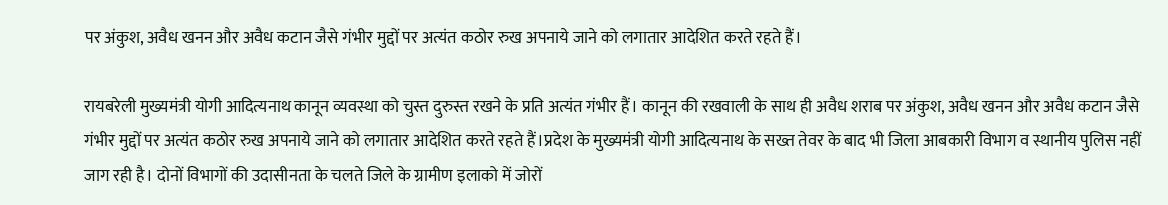पर अंकुश, अवैध खनन और अवैध कटान जैसे गंभीर मुद्दों पर अत्यंत कठोर रुख अपनाये जाने को लगातार आदेशित करते रहते हैं।

रायबरेली मुख्यमंत्री योगी आदित्यनाथ कानून व्यवस्था को चुस्त दुरुस्त रखने के प्रति अत्यंत गंभीर हैं। कानून की रखवाली के साथ ही अवैध शराब पर अंकुश, अवैध खनन और अवैध कटान जैसे गंभीर मुद्दों पर अत्यंत कठोर रुख अपनाये जाने को लगातार आदेशित करते रहते हैं।प्रदेश के मुख्यमंत्री योगी आदित्यनाथ के सख्त तेवर के बाद भी जिला आबकारी विभाग व स्थानीय पुलिस नहीं जाग रही है। दोनों विभागों की उदासीनता के चलते जिले के ग्रामीण इलाको में जोरों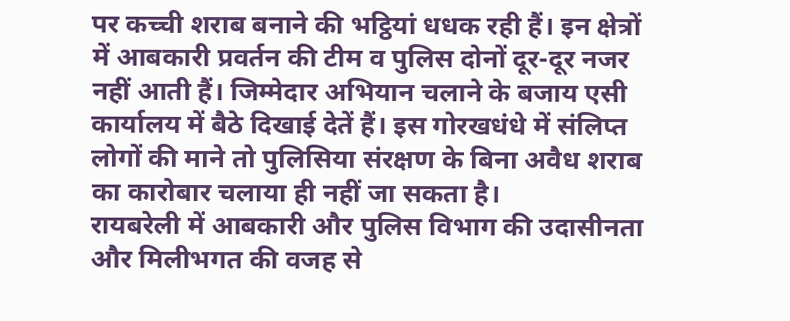पर कच्ची शराब बनाने की भट्ठियां धधक रही हैं। इन क्षेत्रों में आबकारी प्रवर्तन की टीम व पुलिस दोनों दूर-दूर नजर नहीं आती हैं। जिम्मेदार अभियान चलाने के बजाय एसी कार्यालय में बैठे दिखाई देतें हैं। इस गोरखधंधे में संलिप्त लोगों की माने तो पुलिसिया संरक्षण के बिना अवैध शराब का कारोबार चलाया ही नहीं जा सकता है।
रायबरेली में आबकारी और पुलिस विभाग की उदासीनता और मिलीभगत की वजह से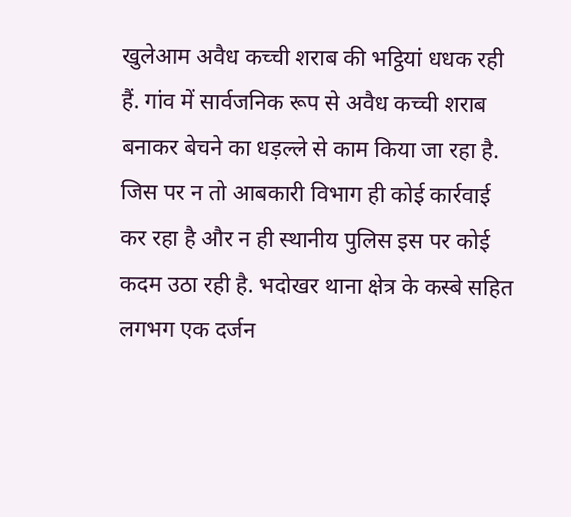खुलेआम अवैध कच्ची शराब की भट्ठियां धधक रही हैं. गांव में सार्वजनिक रूप से अवैध कच्ची शराब बनाकर बेचने का धड़ल्ले से काम किया जा रहा है. जिस पर न तो आबकारी विभाग ही कोई कार्रवाई कर रहा है और न ही स्थानीय पुलिस इस पर कोई कदम उठा रही है. भदोखर थाना क्षेत्र के कस्बे सहित लगभग एक दर्जन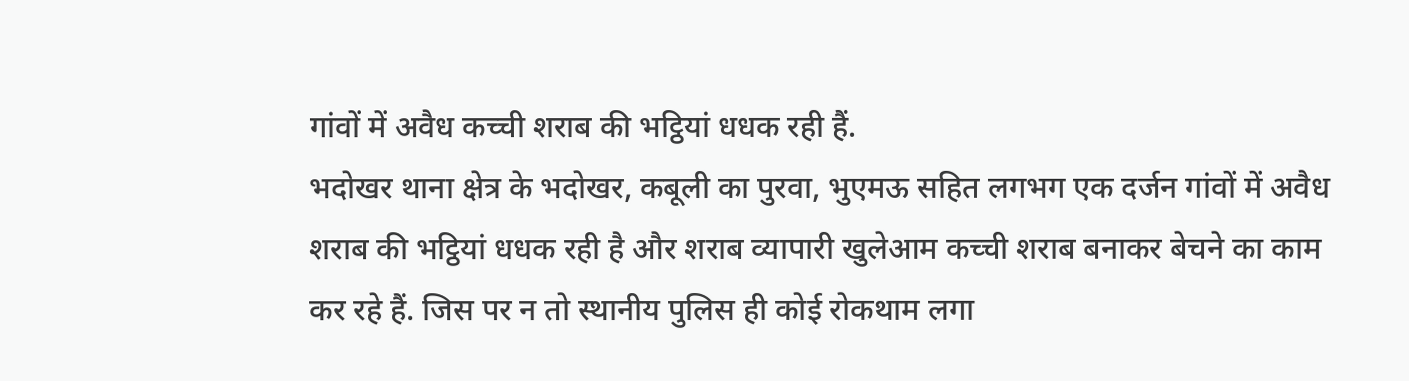गांवों में अवैध कच्ची शराब की भट्ठियां धधक रही हैं.
भदोखर थाना क्षेत्र के भदोखर, कबूली का पुरवा, भुएमऊ सहित लगभग एक दर्जन गांवों में अवैध शराब की भट्ठियां धधक रही है और शराब व्यापारी खुलेआम कच्ची शराब बनाकर बेचने का काम कर रहे हैं. जिस पर न तो स्थानीय पुलिस ही कोई रोकथाम लगा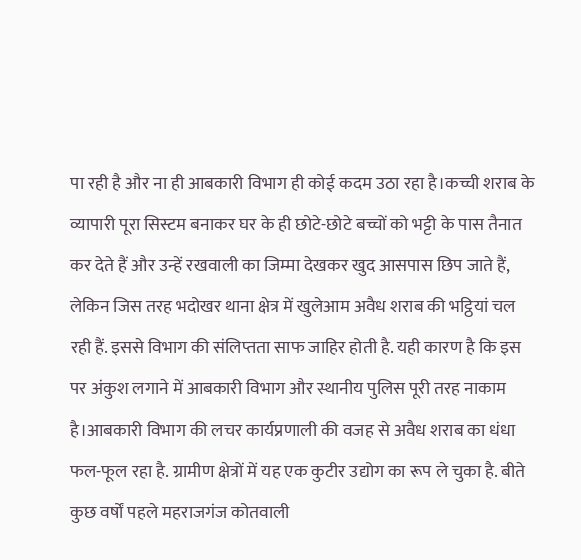पा रही है और ना ही आबकारी विभाग ही कोई कदम उठा रहा है।कच्ची शराब के व्यापारी पूरा सिस्टम बनाकर घर के ही छोटे-छोटे बच्चों को भट्टी के पास तैनात कर देते हैं और उन्हें रखवाली का जिम्मा देखकर खुद आसपास छिप जाते हैं, लेकिन जिस तरह भदोखर थाना क्षेत्र में खुलेआम अवैध शराब की भट्ठियां चल रही हैं. इससे विभाग की संलिप्तता साफ जाहिर होती है. यही कारण है कि इस पर अंकुश लगाने में आबकारी विभाग और स्थानीय पुलिस पूरी तरह नाकाम है।आबकारी विभाग की लचर कार्यप्रणाली की वजह से अवैध शराब का धंधा फल-फूल रहा है. ग्रामीण क्षेत्रों में यह एक कुटीर उद्योग का रूप ले चुका है. बीते कुछ वर्षों पहले महराजगंज कोतवाली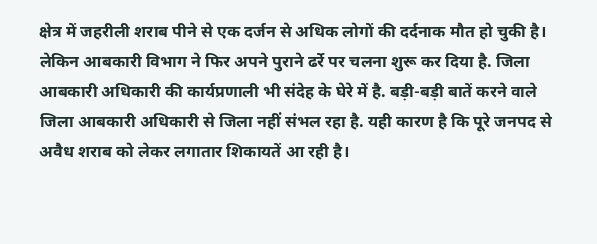क्षेत्र में जहरीली शराब पीने से एक दर्जन से अधिक लोगों की दर्दनाक मौत हो चुकी है। लेकिन आबकारी विभाग ने फिर अपने पुराने ढर्रे पर चलना शुरू कर दिया है. जिला आबकारी अधिकारी की कार्यप्रणाली भी संदेह के घेरे में है. बड़ी-बड़ी बातें करने वाले जिला आबकारी अधिकारी से जिला नहीं संभल रहा है. यही कारण है कि पूरे जनपद से अवैध शराब को लेकर लगातार शिकायतें आ रही है।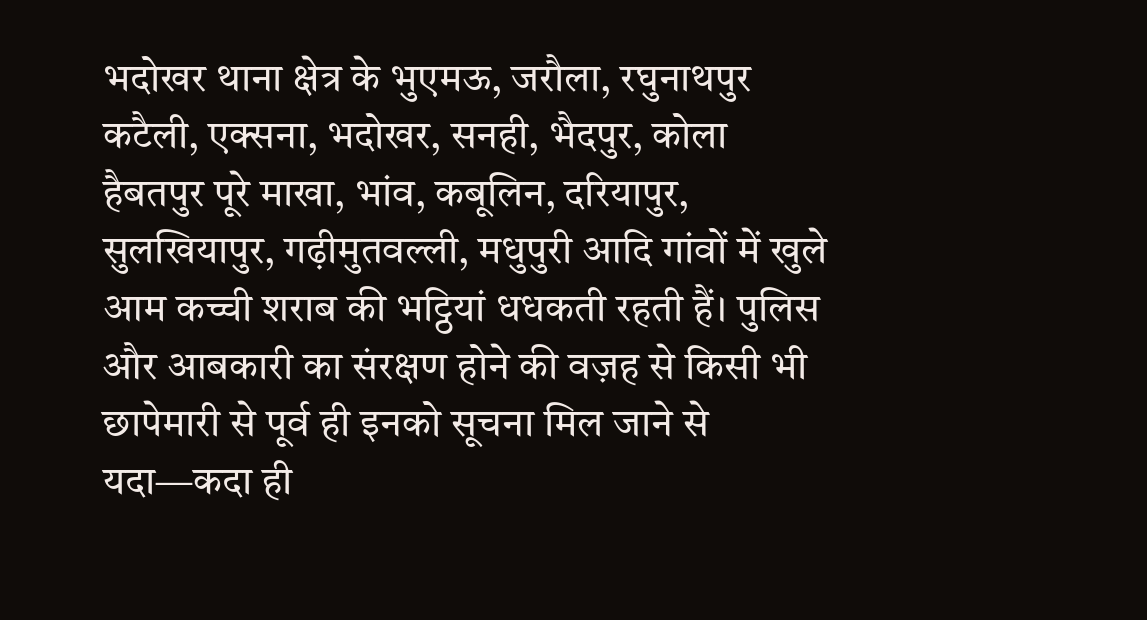भदोखर थाना क्षेत्र के भुएमऊ, जरौला, रघुनाथपुर कटैली, एक्सना, भदोखर, सनही, भैदपुर, कोला हैबतपुर पूरे माखा, भांव, कबूलिन, दरियापुर, सुलखियापुर, गढ़ीमुतवल्ली, मधुपुरी आदि गांवों में खुले आम कच्ची शराब की भट्ठियां धधकती रहती हैं। पुलिस और आबकारी का संरक्षण होने की वज़ह से किसी भी छापेमारी से पूर्व ही इनको सूचना मिल जाने से यदा—कदा ही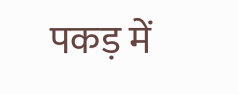पकड़ में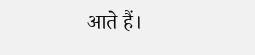आते हैं।